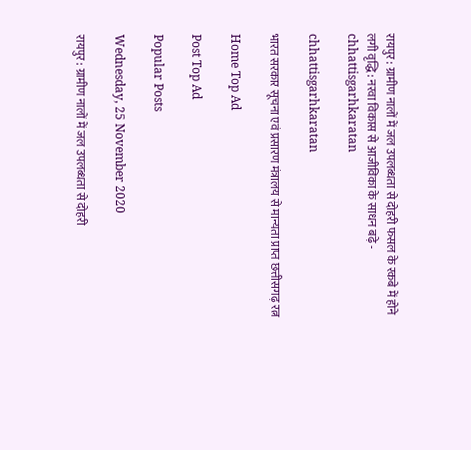रायपुर : ग्रामीण नालों में जल उपलब्धता से दोहरी फसल के रकबे में होने लगी वृद्धि : नरवा विकास से आजीविका के साधन बढ़े - chhattisgarhkaratan

chhattisgarhkaratan

भारत सरकार सूचना एवं प्रसारण मंत्रालय से मान्यता प्राप्त छत्तीसगढ़ रत्न

Home Top Ad

Post Top Ad

Popular Posts

Wednesday, 25 November 2020

रायपुर : ग्रामीण नालों में जल उपलब्धता से दोहरी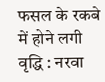फसल के रकबे में होने लगी वृद्धि : नरवा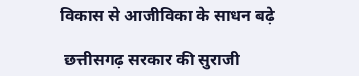विकास से आजीविका के साधन बढ़े

 छत्तीसगढ़ सरकार की सुराजी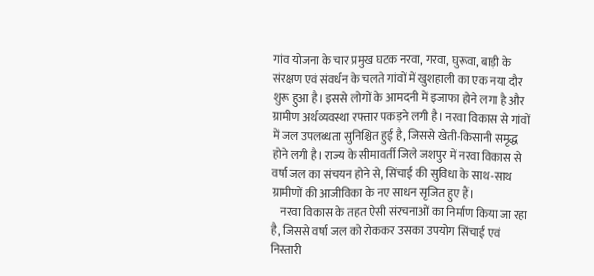गांव योजना के चार प्रमुख घटक नरवा, गरवा, घुरूवा, बाड़ी के संरक्षण एवं संवर्धन के चलते गांवों में खुशहाली का एक नया दौर शुरू हुआ है। इससे लोगों के आमदनी में इजाफा होने लगा है और ग्रामीण अर्थव्यवस्था रफ्तार पकड़ने लगी है। नरवा विकास से गांवों में जल उपलब्धता सुनिश्चित हुई है, जिससे खेती-किसानी समृद्ध होने लगी है। राज्य के सीमावर्ती जिले जशपुर में नरवा विकास से वर्षा जल का संचयन होने से, सिंचाई की सुविधा के साथ-साथ ग्रामीणों की आजीविका के नए साधन सृजित हुए हैं।
    नरवा विकास के तहत ऐसी संरचनाओं का निर्माण किया जा रहा है, जिससे वर्षा जल को रोककर उसका उपयोग सिंचाई एवं निस्तारी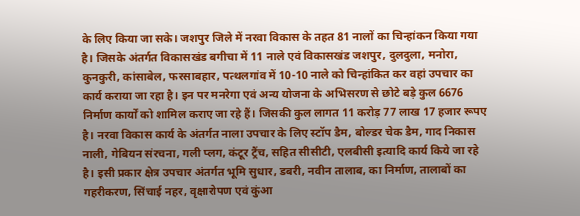के लिए किया जा सके। जशपुर जिले में नरवा विकास के तहत 81 नालों का चिन्हांकन किया गया है। जिसके अंतर्गत विकासखंड बगीचा में 11 नाले एवं विकासखंड जशपुर, दुलदुला, मनोरा, कुनकुरी, कांसाबेल, फरसाबहार, पत्थलगांव में 10-10 नाले को चिन्हांकित कर वहां उपचार का कार्य कराया जा रहा है। इन पर मनरेगा एवं अन्य योजना के अभिसरण से छोटे बड़े कुल 6676 निर्माण कार्यों को शामिल कराए जा रहे हैं। जिसकी कुल लागत 11 करोड़ 77 लाख 17 हजार रूपए है। नरवा विकास कार्य के अंतर्गत नाला उपचार के लिए स्टॉप डैम, बोल्डर चेक डैम, गाद निकास नाली, गेबियन संरचना, गली प्लग, कंटूर ट्रैंच, सहित सीसीटी, एलबीसी इत्यादि कार्य किये जा रहे है। इसी प्रकार क्षेत्र उपचार अंतर्गत भूमि सुधार, डबरी, नवीन तालाब, का निर्माण, तालाबों का गहरीकरण, सिंचाई नहर, वृक्षारोपण एवं कुंआ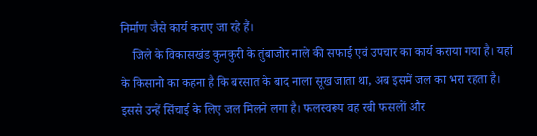निर्माण जैसे कार्य कराए जा रहे हैं।
    जिले के विकासखंड कुनकुरी के तुंबाजोर नाले की सफाई एवं उपचार का कार्य कराया गया है। यहां के किसानो का कहना है कि बरसात के बाद नाला सूख जाता था, अब इसमें जल का भरा रहता है। इससे उन्हें सिंचाई के लिए जल मिलने लगा है। फलस्वरूप वह रबी फसलों और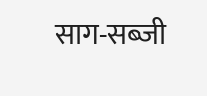साग-सब्जी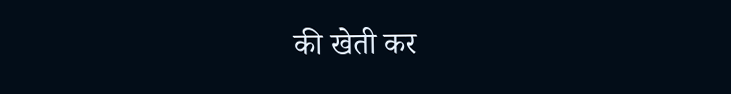की खेती कर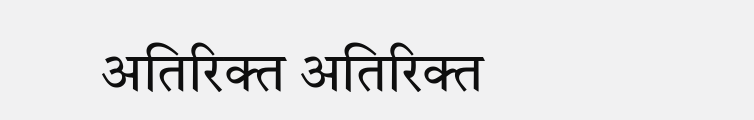अतिरिक्त अतिरिक्त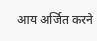आय अर्जित करने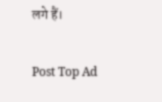लगे हैं।

Post Top Ad